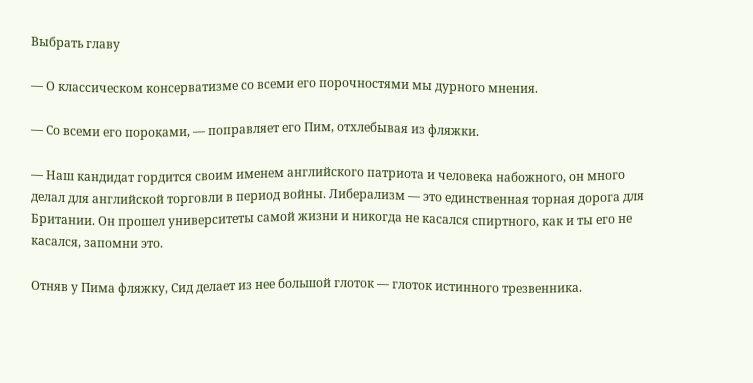Выбрать главу

— О классическом консерватизме со всеми его порочностями мы дурного мнения.

— Со всеми его пороками, — поправляет его Пим, отхлебывая из фляжки.

— Наш кандидат гордится своим именем английского патриота и человека набожного, он много делал для английской торговли в период войны. Либерализм — это единственная торная дорога для Британии. Он прошел университеты самой жизни и никогда не касался спиртного, как и ты его не касался, запомни это.

Отняв у Пима фляжку, Сид делает из нее большой глоток — глоток истинного трезвенника.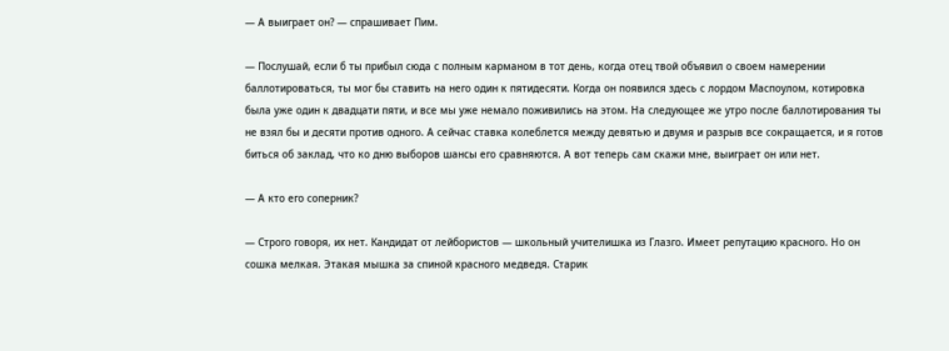— А выиграет он? — спрашивает Пим.

— Послушай, если б ты прибыл сюда с полным карманом в тот день, когда отец твой объявил о своем намерении баллотироваться, ты мог бы ставить на него один к пятидесяти. Когда он появился здесь с лордом Маспоулом, котировка была уже один к двадцати пяти, и все мы уже немало поживились на этом. На следующее же утро после баллотирования ты не взял бы и десяти против одного. А сейчас ставка колеблется между девятью и двумя и разрыв все сокращается, и я готов биться об заклад, что ко дню выборов шансы его сравняются. А вот теперь сам скажи мне, выиграет он или нет.

— А кто его соперник?

— Строго говоря, их нет. Кандидат от лейбористов — школьный учителишка из Глазго. Имеет репутацию красного. Но он сошка мелкая. Этакая мышка за спиной красного медведя. Старик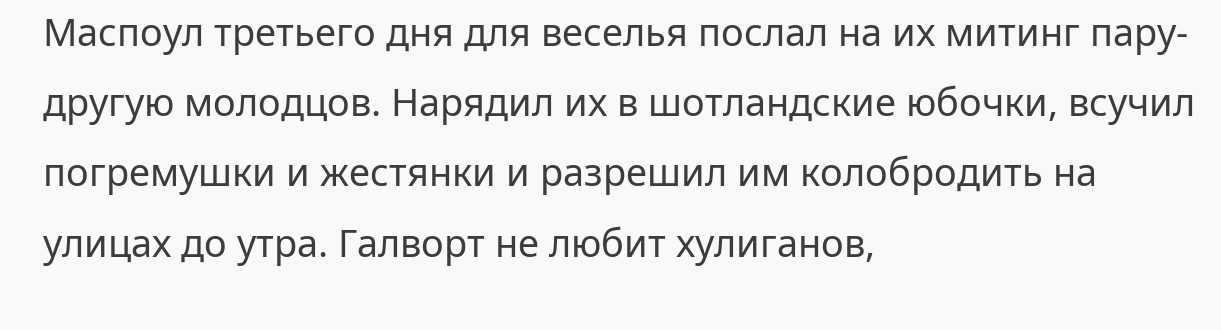Маспоул третьего дня для веселья послал на их митинг пару-другую молодцов. Нарядил их в шотландские юбочки, всучил погремушки и жестянки и разрешил им колобродить на улицах до утра. Галворт не любит хулиганов,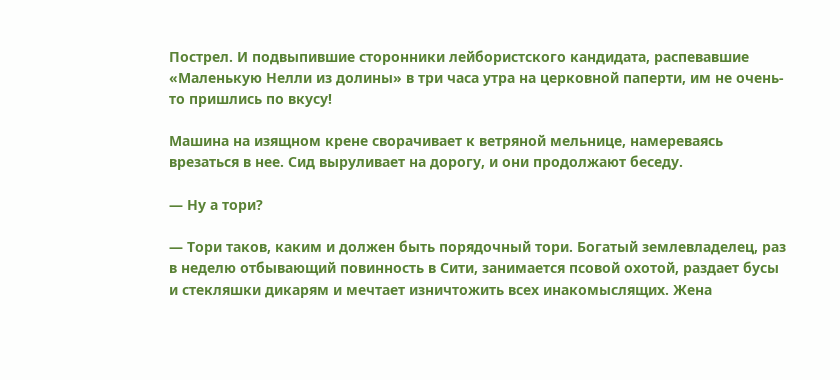Пострел. И подвыпившие сторонники лейбористского кандидата, распевавшие «Маленькую Нелли из долины» в три часа утра на церковной паперти, им не очень-то пришлись по вкусу!

Машина на изящном крене сворачивает к ветряной мельнице, намереваясь врезаться в нее. Сид выруливает на дорогу, и они продолжают беседу.

— Ну а тори?

— Тори таков, каким и должен быть порядочный тори. Богатый землевладелец, раз в неделю отбывающий повинность в Сити, занимается псовой охотой, раздает бусы и стекляшки дикарям и мечтает изничтожить всех инакомыслящих. Жена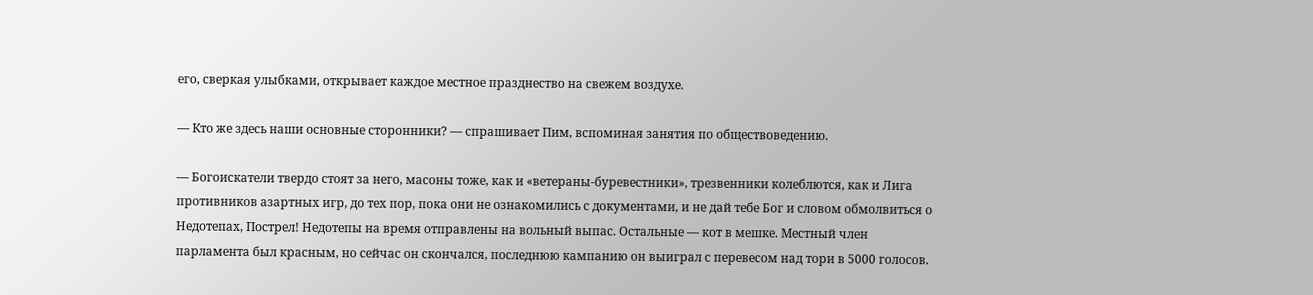его, сверкая улыбками, открывает каждое местное празднество на свежем воздухе.

— Кто же здесь наши основные сторонники? — спрашивает Пим, вспоминая занятия по обществоведению.

— Богоискатели твердо стоят за него, масоны тоже, как и «ветераны-буревестники», трезвенники колеблются, как и Лига противников азартных игр, до тех пор, пока они не ознакомились с документами, и не дай тебе Бог и словом обмолвиться о Недотепах, Пострел! Недотепы на время отправлены на вольный выпас. Остальные — кот в мешке. Местный член парламента был красным, но сейчас он скончался, последнюю кампанию он выиграл с перевесом над тори в 5000 голосов.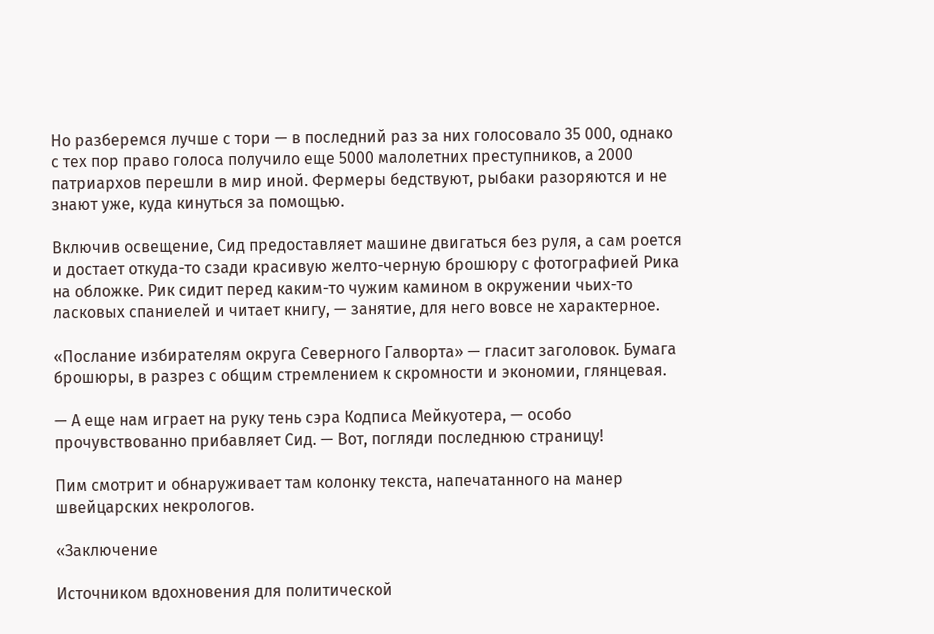Но разберемся лучше с тори — в последний раз за них голосовало 35 000, однако с тех пор право голоса получило еще 5000 малолетних преступников, а 2000 патриархов перешли в мир иной. Фермеры бедствуют, рыбаки разоряются и не знают уже, куда кинуться за помощью.

Включив освещение, Сид предоставляет машине двигаться без руля, а сам роется и достает откуда-то сзади красивую желто-черную брошюру с фотографией Рика на обложке. Рик сидит перед каким-то чужим камином в окружении чьих-то ласковых спаниелей и читает книгу, — занятие, для него вовсе не характерное.

«Послание избирателям округа Северного Галворта» — гласит заголовок. Бумага брошюры, в разрез с общим стремлением к скромности и экономии, глянцевая.

— А еще нам играет на руку тень сэра Кодписа Мейкуотера, — особо прочувствованно прибавляет Сид. — Вот, погляди последнюю страницу!

Пим смотрит и обнаруживает там колонку текста, напечатанного на манер швейцарских некрологов.

«Заключение

Источником вдохновения для политической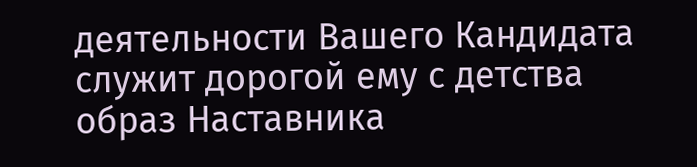деятельности Вашего Кандидата служит дорогой ему с детства образ Наставника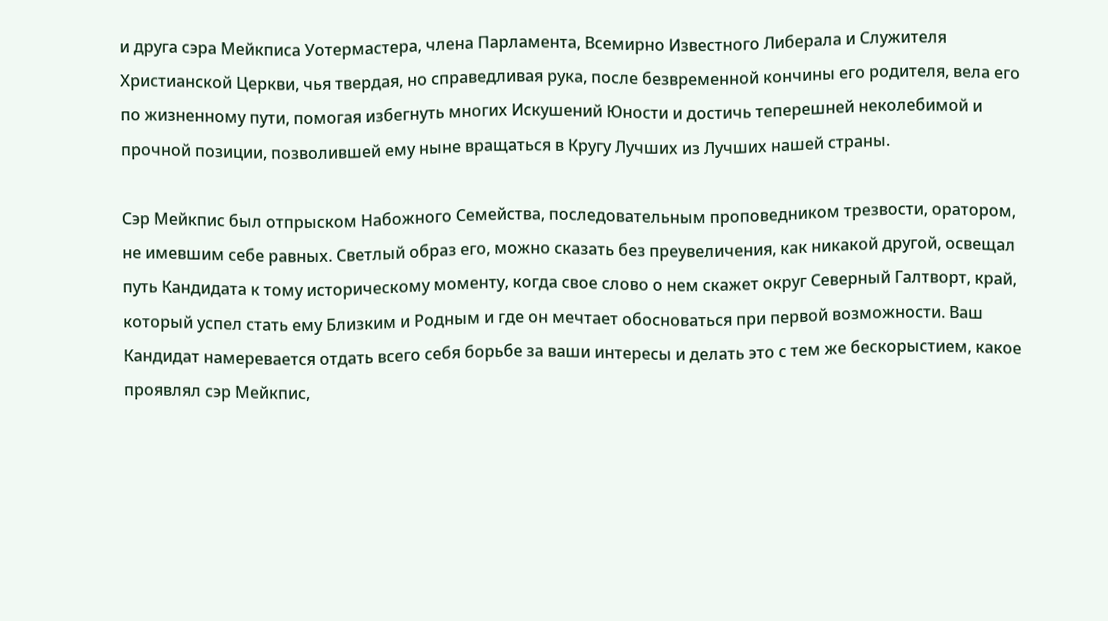и друга сэра Мейкписа Уотермастера, члена Парламента, Всемирно Известного Либерала и Служителя Христианской Церкви, чья твердая, но справедливая рука, после безвременной кончины его родителя, вела его по жизненному пути, помогая избегнуть многих Искушений Юности и достичь теперешней неколебимой и прочной позиции, позволившей ему ныне вращаться в Кругу Лучших из Лучших нашей страны.

Сэр Мейкпис был отпрыском Набожного Семейства, последовательным проповедником трезвости, оратором, не имевшим себе равных. Светлый образ его, можно сказать без преувеличения, как никакой другой, освещал путь Кандидата к тому историческому моменту, когда свое слово о нем скажет округ Северный Галтворт, край, который успел стать ему Близким и Родным и где он мечтает обосноваться при первой возможности. Ваш Кандидат намеревается отдать всего себя борьбе за ваши интересы и делать это с тем же бескорыстием, какое проявлял сэр Мейкпис,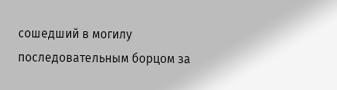сошедший в могилу последовательным борцом за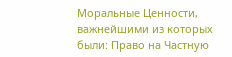Моральные Ценности, важнейшими из которых были: Право на Частную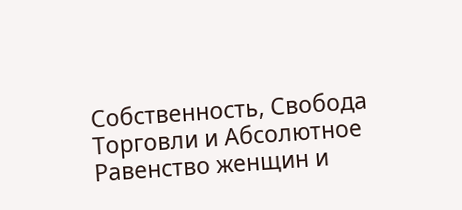Собственность, Свобода Торговли и Абсолютное Равенство женщин и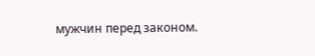мужчин перед законом.